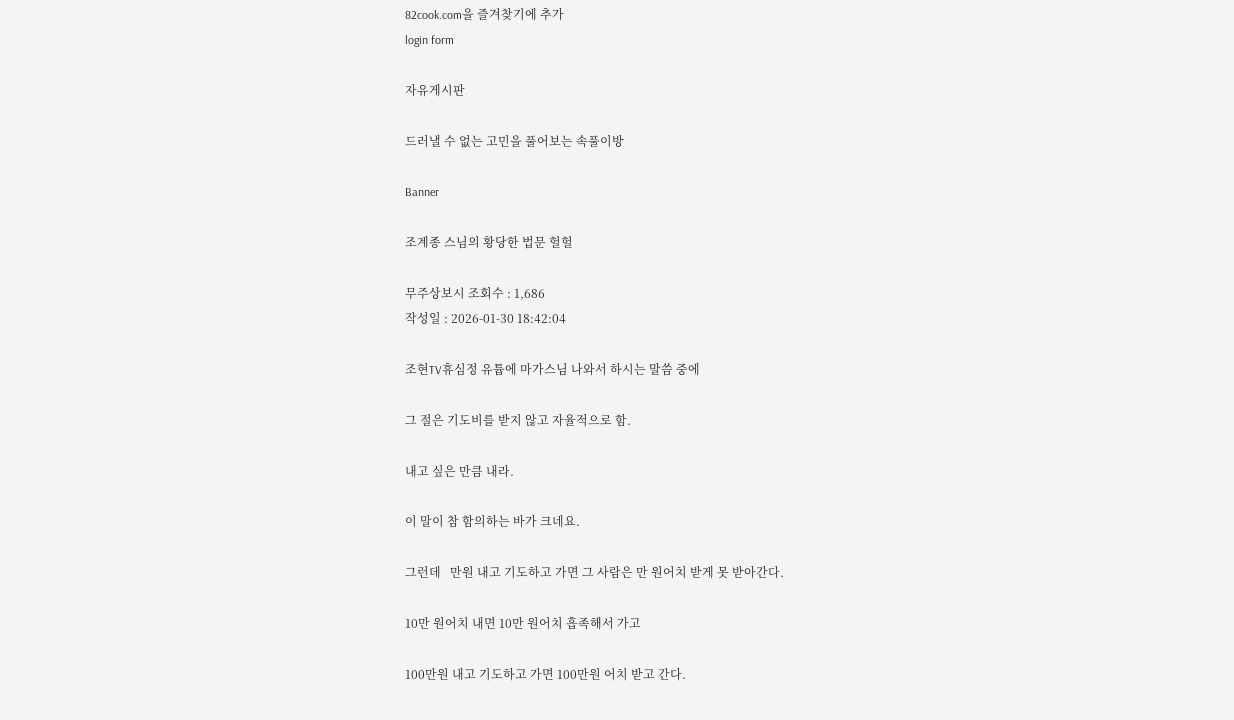82cook.com을 즐겨찾기에 추가
login form

자유게시판

드러낼 수 없는 고민을 풀어보는 속풀이방

Banner

조계종 스님의 황당한 법문 헐헐

무주상보시 조회수 : 1,686
작성일 : 2026-01-30 18:42:04

조현TV휴심정 유튭에 마가스님 나와서 하시는 말씀 중에

그 절은 기도비를 받지 않고 자율적으로 함.

내고 싶은 만큼 내라.

이 말이 참 함의하는 바가 크네요.

그런데   만원 내고 기도하고 가면 그 사람은 만 원어치 받게 못 받아간다.

10만 원어치 내면 10만 원어치 흡족해서 가고

100만원 내고 기도하고 가면 100만원 어치 받고 간다.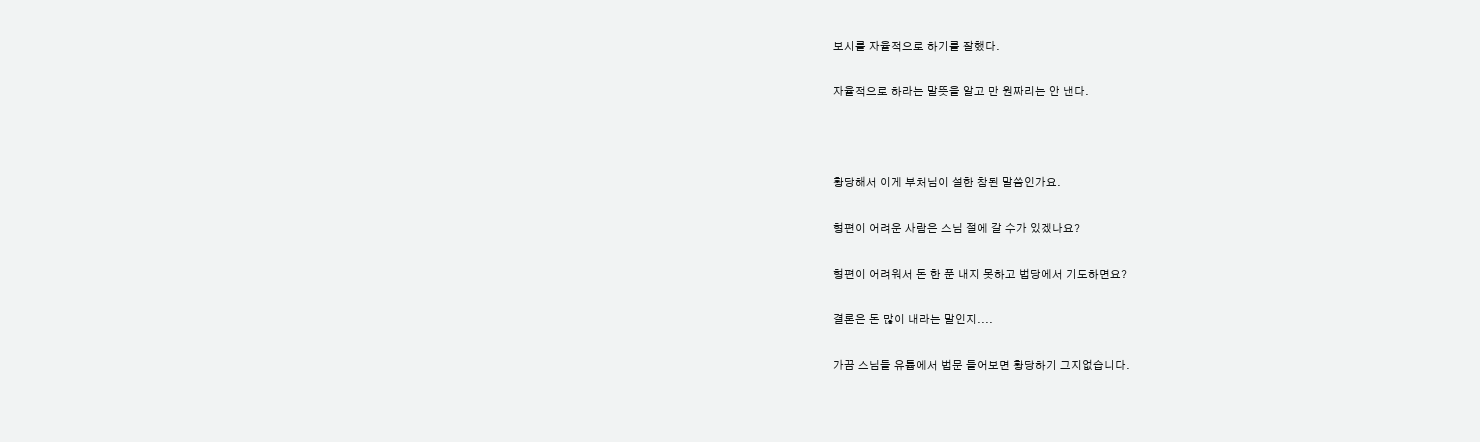보시를 자율적으로 하기를 잘했다.

자율적으로 하라는 말뜻을 알고 만 원짜리는 안 낸다.



황당해서 이게 부처님이 설한 참된 말씀인가요.

형편이 어려운 사람은 스님 절에 갈 수가 있겠나요?

형편이 어려워서 돈 한 푼 내지 못하고 법당에서 기도하면요?

결론은 돈 많이 내라는 말인지....

가끔 스님들 유튭에서 법문 들어보면 황당하기 그지없습니다.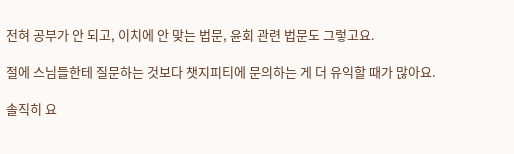전혀 공부가 안 되고, 이치에 안 맞는 법문, 윤회 관련 법문도 그렇고요.

절에 스님들한테 질문하는 것보다 챗지피티에 문의하는 게 더 유익할 때가 많아요.

솔직히 요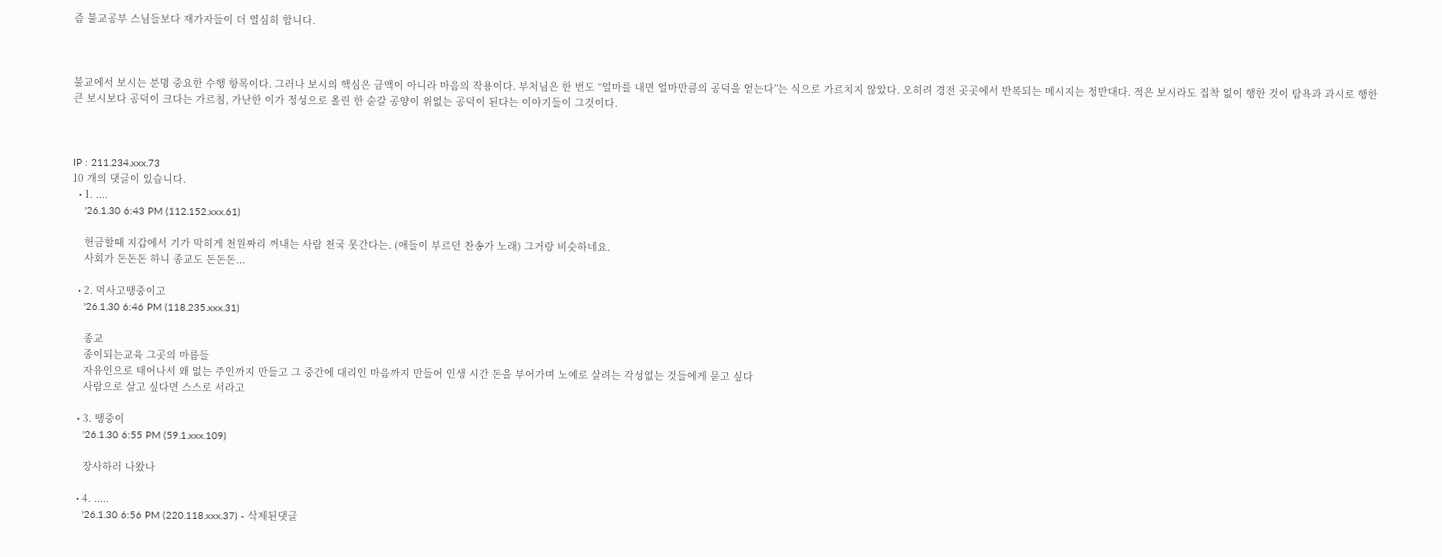즘 불교공부 스님들보다 재가자들이 더 열심히 합니다.



불교에서 보시는 분명 중요한 수행 항목이다. 그러나 보시의 핵심은 금액이 아니라 마음의 작용이다. 부처님은 한 번도 “얼마를 내면 얼마만큼의 공덕을 얻는다”는 식으로 가르치지 않았다. 오히려 경전 곳곳에서 반복되는 메시지는 정반대다. 적은 보시라도 집착 없이 행한 것이 탐욕과 과시로 행한 큰 보시보다 공덕이 크다는 가르침, 가난한 이가 정성으로 올린 한 숟갈 공양이 위없는 공덕이 된다는 이야기들이 그것이다.



IP : 211.234.xxx.73
10 개의 댓글이 있습니다.
  • 1. ....
    '26.1.30 6:43 PM (112.152.xxx.61)

    헌금할때 지갑에서 기가 막히게 천원짜리 꺼내는 사람 천국 못간다는. (애들이 부르던 찬송가 노래) 그거랑 비슷하네요.
    사회가 돈돈돈 하니 종교도 돈돈돈...

  • 2. 먹사고땡중이고
    '26.1.30 6:46 PM (118.235.xxx.31)

    종교
    종이되는교육 그곳의 마름들
    자유인으로 태어나서 왜 없는 주인까지 만들고 그 중간에 대리인 마음까지 만들어 인생 시간 돈을 부어가며 노예로 살려는 각성없는 것들에게 묻고 싶다
    사람으로 살고 싶다면 스스로 서라고

  • 3. 땡중이
    '26.1.30 6:55 PM (59.1.xxx.109)

    장사하러 나왔나

  • 4. .....
    '26.1.30 6:56 PM (220.118.xxx.37) - 삭제된댓글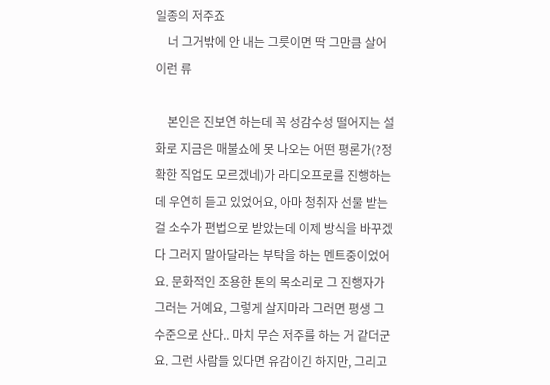일종의 저주죠
    너 그거밖에 안 내는 그릇이면 딱 그만큼 살어 이런 류

    본인은 진보연 하는데 꼭 성감수성 떨어지는 설화로 지금은 매불쇼에 못 나오는 어떤 평론가(?정확한 직업도 모르겠네)가 라디오프로를 진행하는데 우연히 듣고 있었어요, 아마 청취자 선물 받는 걸 소수가 편법으로 받았는데 이제 방식을 바꾸겠다 그러지 말아달라는 부탁을 하는 멘트중이었어요. 문화적인 조용한 톤의 목소리로 그 진행자가 그러는 거예요, 그렇게 살지마라 그러면 평생 그수준으로 산다.. 마치 무슨 저주를 하는 거 같더군요. 그런 사람들 있다면 유감이긴 하지만, 그리고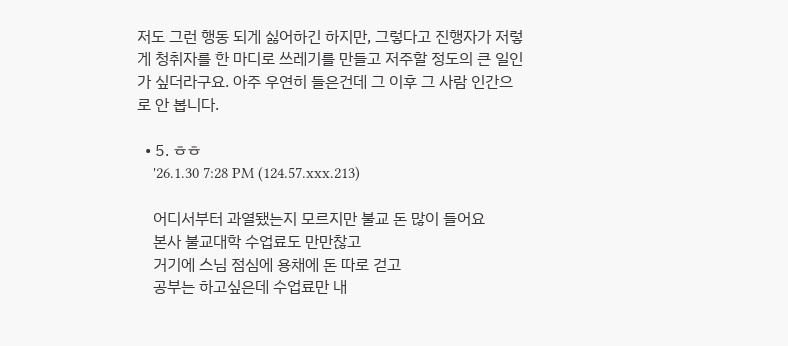저도 그런 행동 되게 싫어하긴 하지만, 그렇다고 진행자가 저렇게 청취자를 한 마디로 쓰레기를 만들고 저주할 정도의 큰 일인가 싶더라구요. 아주 우연히 들은건데 그 이후 그 사람 인간으로 안 봅니다.

  • 5. ㅎㅎ
    '26.1.30 7:28 PM (124.57.xxx.213)

    어디서부터 과열됐는지 모르지만 불교 돈 많이 들어요
    본사 불교대학 수업료도 만만찮고
    거기에 스님 점심에 용채에 돈 따로 걷고
    공부는 하고싶은데 수업료만 내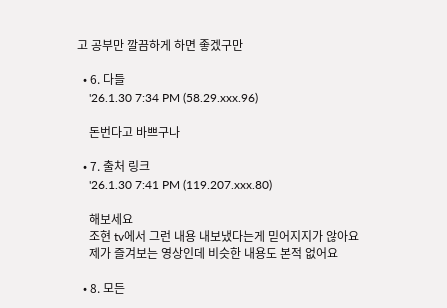고 공부만 깔끔하게 하면 좋겠구만

  • 6. 다들
    '26.1.30 7:34 PM (58.29.xxx.96)

    돈번다고 바쁘구나

  • 7. 출처 링크
    '26.1.30 7:41 PM (119.207.xxx.80)

    해보세요
    조현 tv에서 그런 내용 내보냈다는게 믿어지지가 않아요
    제가 즐겨보는 영상인데 비슷한 내용도 본적 없어요

  • 8. 모든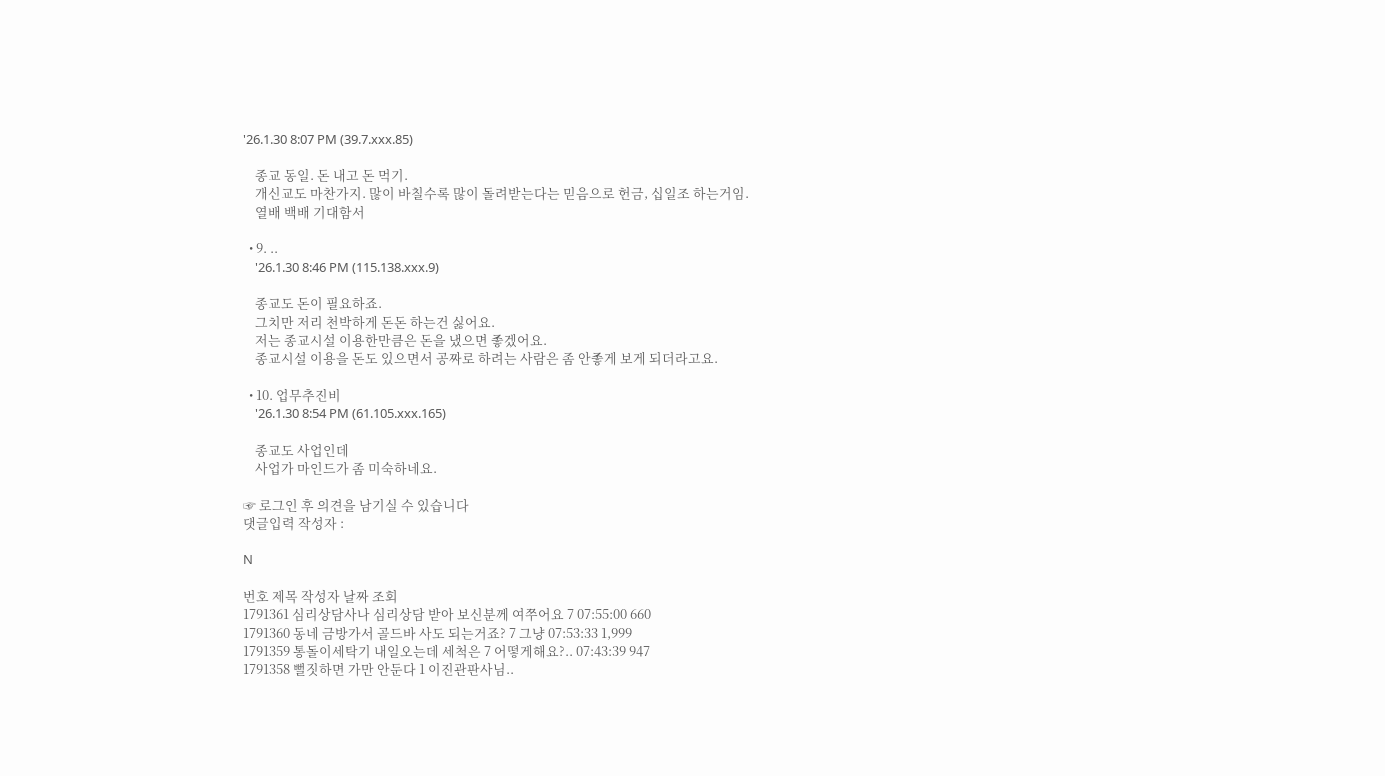'26.1.30 8:07 PM (39.7.xxx.85)

    종교 동일. 돈 내고 돈 먹기.
    개신교도 마찬가지. 많이 바칠수록 많이 돌려받는다는 믿음으로 헌금, 십일조 하는거임.
    열배 백배 기대함서

  • 9. ..
    '26.1.30 8:46 PM (115.138.xxx.9)

    종교도 돈이 필요하죠.
    그치만 저리 천박하게 돈돈 하는건 싫어요.
    저는 종교시설 이용한만큼은 돈을 냈으면 좋겠어요.
    종교시설 이용을 돈도 있으면서 공짜로 하려는 사람은 좀 안좋게 보게 되더라고요.

  • 10. 업무추진비
    '26.1.30 8:54 PM (61.105.xxx.165)

    종교도 사업인데
    사업가 마인드가 좀 미숙하네요.

☞ 로그인 후 의견을 남기실 수 있습니다
댓글입력 작성자 :

N

번호 제목 작성자 날짜 조회
1791361 심리상담사나 심리상담 받아 보신분께 여쭈어요 7 07:55:00 660
1791360 동네 금방가서 골드바 사도 되는거죠? 7 그냥 07:53:33 1,999
1791359 통돌이세탁기 내일오는데 세척은 7 어떻게해요?.. 07:43:39 947
1791358 뻘짓하면 가만 안둔다 1 이진관판사님..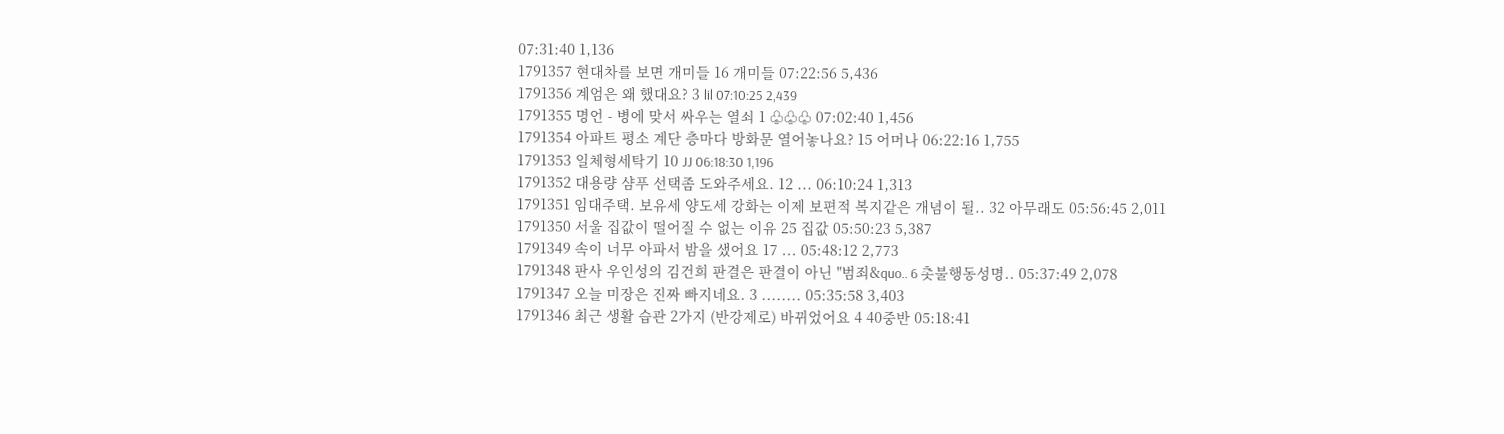07:31:40 1,136
1791357 현대차를 보면 개미들 16 개미들 07:22:56 5,436
1791356 계엄은 왜 했대요? 3 lil 07:10:25 2,439
1791355 명언 - 병에 맞서 싸우는 열쇠 1 ♧♧♧ 07:02:40 1,456
1791354 아파트 평소 계단 층마다 방화문 열어놓나요? 15 어머나 06:22:16 1,755
1791353 일체형세탁기 10 JJ 06:18:30 1,196
1791352 대용량 샴푸 선택좀 도와주세요. 12 ... 06:10:24 1,313
1791351 임대주택. 보유세 양도세 강화는 이제 보편적 복지같은 개념이 될.. 32 아무래도 05:56:45 2,011
1791350 서울 집값이 떨어질 수 없는 이유 25 집값 05:50:23 5,387
1791349 속이 너무 아파서 밤을 샜어요 17 ... 05:48:12 2,773
1791348 판사 우인성의 김건희 판결은 판결이 아닌 "범죄&quo.. 6 촛불행동성명.. 05:37:49 2,078
1791347 오늘 미장은 진짜 빠지네요. 3 ........ 05:35:58 3,403
1791346 최근 생활 습관 2가지 (반강제로) 바뀌었어요 4 40중반 05:18:41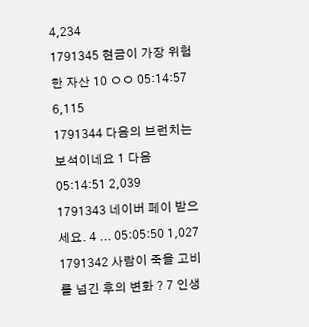4,234
1791345 현금이 가장 위험한 자산 10 ㅇㅇ 05:14:57 6,115
1791344 다음의 브런치는 보석이네요 1 다음 05:14:51 2,039
1791343 네이버 페이 받으세요. 4 ... 05:05:50 1,027
1791342 사람이 죽을 고비를 넘긴 후의 변화 ? 7 인생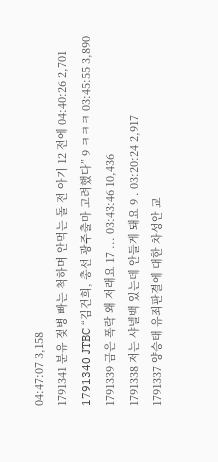04:47:07 3,158
1791341 분유 젖병 빠는 척하며 안먹는 돌 전 아기 12 전에 04:40:26 2,701
1791340 JTBC “김건희, 총선 광주출마 고려했다” 9 ㅋㅋㅋ 03:45:55 3,890
1791339 금은 폭락 왜 저래요 17 ... 03:43:46 10,436
1791338 저는 샤넬백 있는데 안들게 돼요 9 . 03:20:24 2,917
1791337 양승태 유죄판결에 대한 차성안 교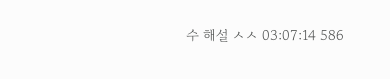수 해설 ㅅㅅ 03:07:14 586